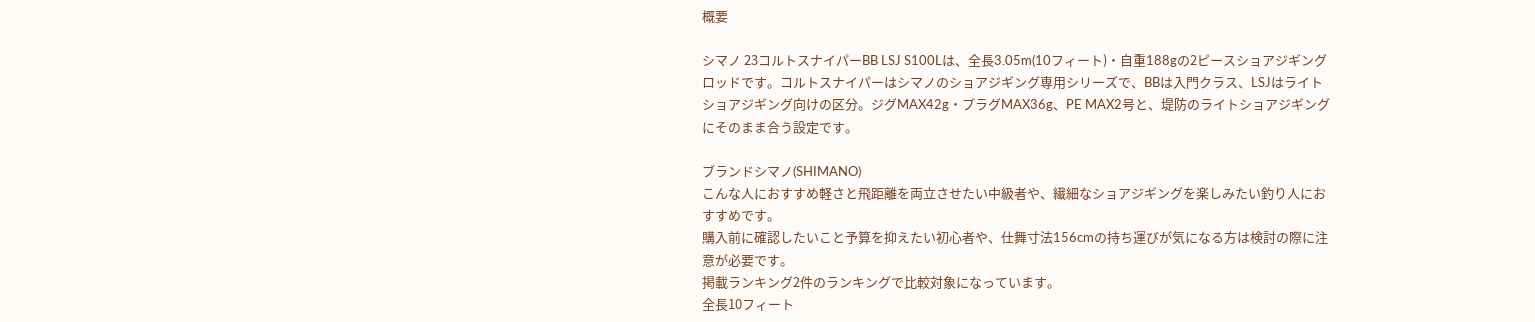概要

シマノ 23コルトスナイパーBB LSJ S100Lは、全長3.05m(10フィート)・自重188gの2ピースショアジギングロッドです。コルトスナイパーはシマノのショアジギング専用シリーズで、BBは入門クラス、LSJはライトショアジギング向けの区分。ジグMAX42g・プラグMAX36g、PE MAX2号と、堤防のライトショアジギングにそのまま合う設定です。

ブランドシマノ(SHIMANO)
こんな人におすすめ軽さと飛距離を両立させたい中級者や、繊細なショアジギングを楽しみたい釣り人におすすめです。
購入前に確認したいこと予算を抑えたい初心者や、仕舞寸法156cmの持ち運びが気になる方は検討の際に注意が必要です。
掲載ランキング2件のランキングで比較対象になっています。
全長10フィート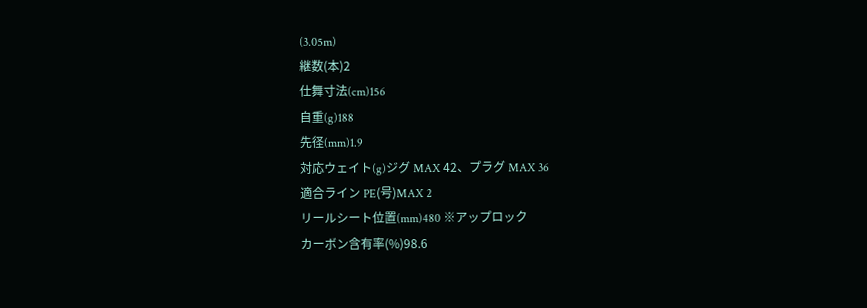(3.05m)
継数(本)2
仕舞寸法(cm)156
自重(g)188
先径(mm)1.9
対応ウェイト(g)ジグ MAX 42、プラグ MAX 36
適合ライン PE(号)MAX 2
リールシート位置(mm)480 ※アップロック
カーボン含有率(%)98.6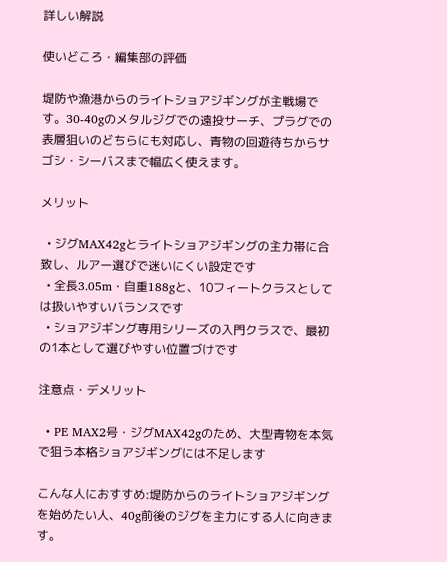詳しい解説

使いどころ・編集部の評価

堤防や漁港からのライトショアジギングが主戦場です。30-40gのメタルジグでの遠投サーチ、プラグでの表層狙いのどちらにも対応し、青物の回遊待ちからサゴシ・シーバスまで幅広く使えます。

メリット

  • ジグMAX42gとライトショアジギングの主力帯に合致し、ルアー選びで迷いにくい設定です
  • 全長3.05m・自重188gと、10フィートクラスとしては扱いやすいバランスです
  • ショアジギング専用シリーズの入門クラスで、最初の1本として選びやすい位置づけです

注意点・デメリット

  • PE MAX2号・ジグMAX42gのため、大型青物を本気で狙う本格ショアジギングには不足します

こんな人におすすめ:堤防からのライトショアジギングを始めたい人、40g前後のジグを主力にする人に向きます。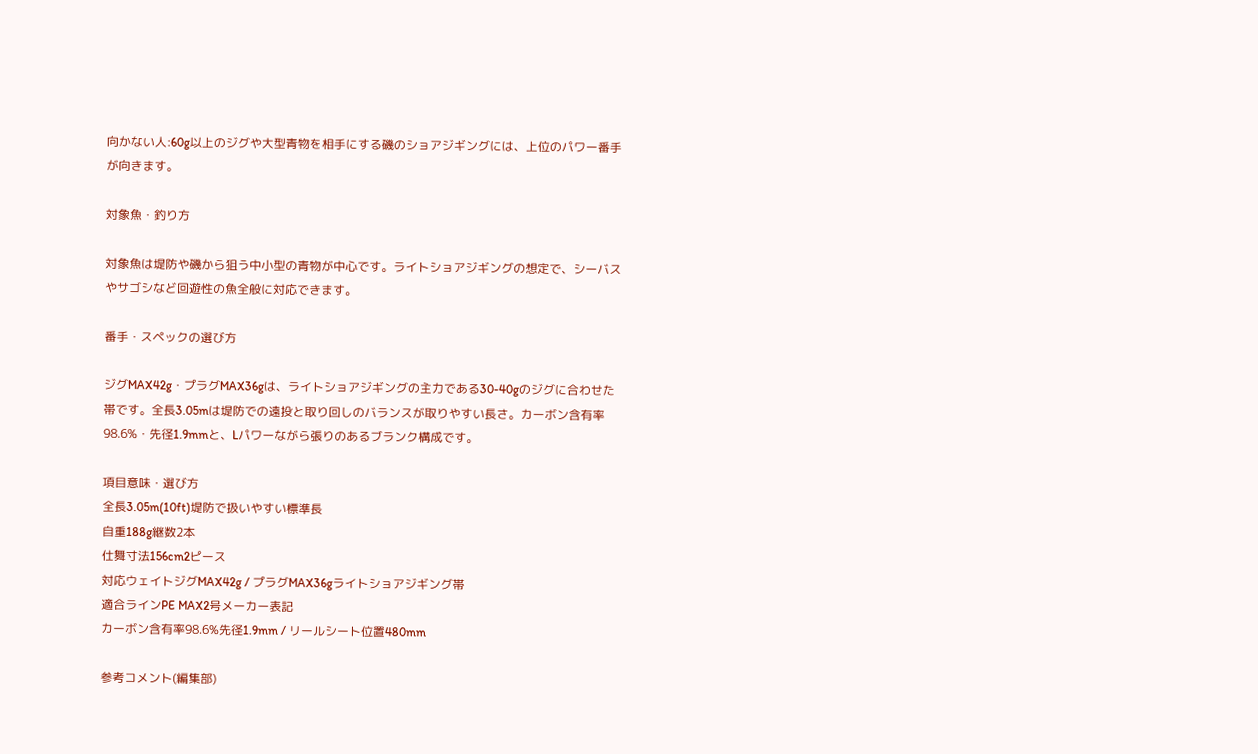向かない人:60g以上のジグや大型青物を相手にする磯のショアジギングには、上位のパワー番手が向きます。

対象魚・釣り方

対象魚は堤防や磯から狙う中小型の青物が中心です。ライトショアジギングの想定で、シーバスやサゴシなど回遊性の魚全般に対応できます。

番手・スペックの選び方

ジグMAX42g・プラグMAX36gは、ライトショアジギングの主力である30-40gのジグに合わせた帯です。全長3.05mは堤防での遠投と取り回しのバランスが取りやすい長さ。カーボン含有率98.6%・先径1.9mmと、Lパワーながら張りのあるブランク構成です。

項目意味・選び方
全長3.05m(10ft)堤防で扱いやすい標準長
自重188g継数2本
仕舞寸法156cm2ピース
対応ウェイトジグMAX42g / プラグMAX36gライトショアジギング帯
適合ラインPE MAX2号メーカー表記
カーボン含有率98.6%先径1.9mm / リールシート位置480mm

参考コメント(編集部)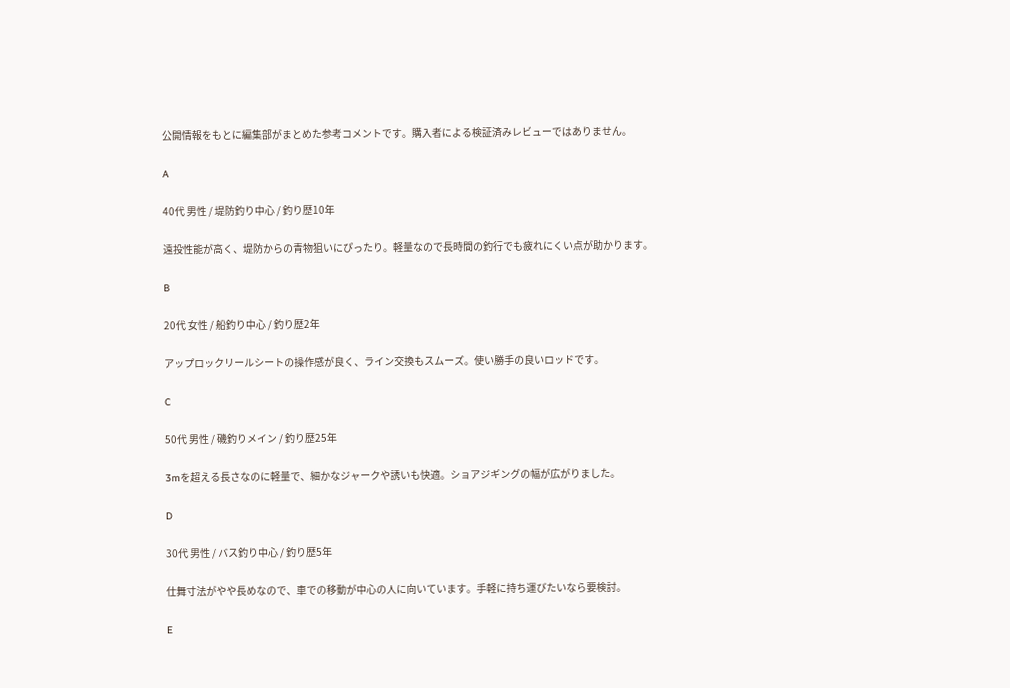公開情報をもとに編集部がまとめた参考コメントです。購入者による検証済みレビューではありません。

A

40代 男性 / 堤防釣り中心 / 釣り歴10年

遠投性能が高く、堤防からの青物狙いにぴったり。軽量なので長時間の釣行でも疲れにくい点が助かります。

B

20代 女性 / 船釣り中心 / 釣り歴2年

アップロックリールシートの操作感が良く、ライン交換もスムーズ。使い勝手の良いロッドです。

C

50代 男性 / 磯釣りメイン / 釣り歴25年

3mを超える長さなのに軽量で、細かなジャークや誘いも快適。ショアジギングの幅が広がりました。

D

30代 男性 / バス釣り中心 / 釣り歴5年

仕舞寸法がやや長めなので、車での移動が中心の人に向いています。手軽に持ち運びたいなら要検討。

E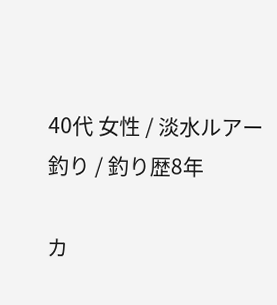40代 女性 / 淡水ルアー釣り / 釣り歴8年

カ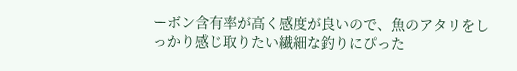ーボン含有率が高く感度が良いので、魚のアタリをしっかり感じ取りたい繊細な釣りにぴった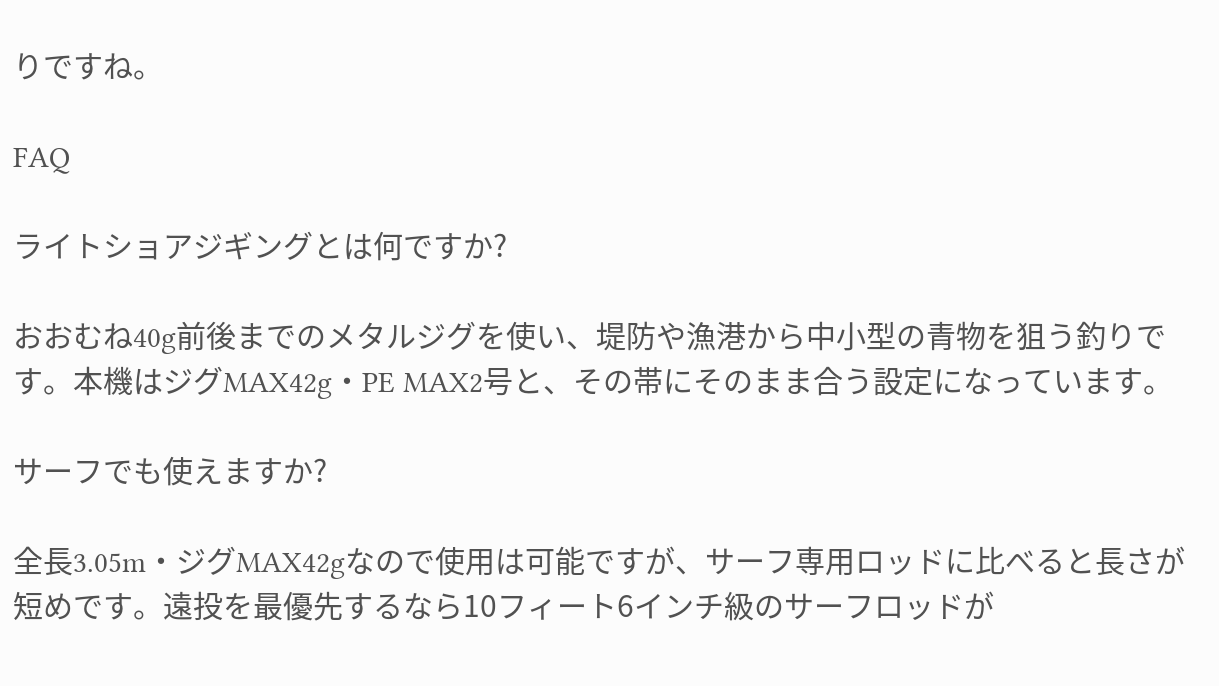りですね。

FAQ

ライトショアジギングとは何ですか?

おおむね40g前後までのメタルジグを使い、堤防や漁港から中小型の青物を狙う釣りです。本機はジグMAX42g・PE MAX2号と、その帯にそのまま合う設定になっています。

サーフでも使えますか?

全長3.05m・ジグMAX42gなので使用は可能ですが、サーフ専用ロッドに比べると長さが短めです。遠投を最優先するなら10フィート6インチ級のサーフロッドが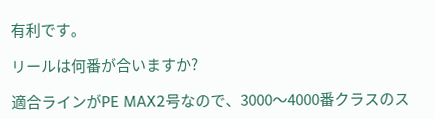有利です。

リールは何番が合いますか?

適合ラインがPE MAX2号なので、3000〜4000番クラスのス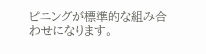ピニングが標準的な組み合わせになります。